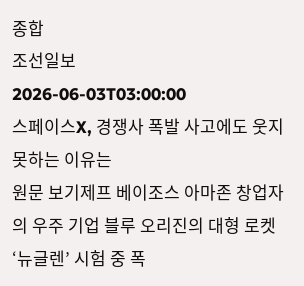종합
조선일보
2026-06-03T03:00:00
스페이스X, 경쟁사 폭발 사고에도 웃지 못하는 이유는
원문 보기제프 베이조스 아마존 창업자의 우주 기업 블루 오리진의 대형 로켓 ‘뉴글렌’ 시험 중 폭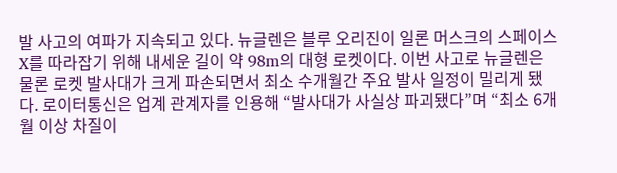발 사고의 여파가 지속되고 있다. 뉴글렌은 블루 오리진이 일론 머스크의 스페이스X를 따라잡기 위해 내세운 길이 약 98m의 대형 로켓이다. 이번 사고로 뉴글렌은 물론 로켓 발사대가 크게 파손되면서 최소 수개월간 주요 발사 일정이 밀리게 됐다. 로이터통신은 업계 관계자를 인용해 “발사대가 사실상 파괴됐다”며 “최소 6개월 이상 차질이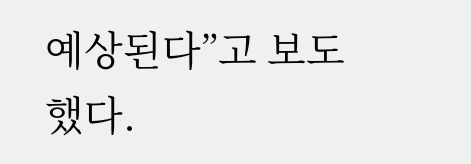예상된다”고 보도했다.